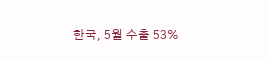한국, 5월 수출 53%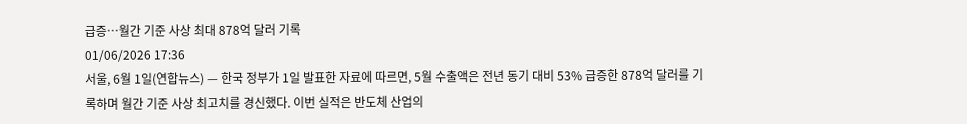급증…월간 기준 사상 최대 878억 달러 기록
01/06/2026 17:36
서울, 6월 1일(연합뉴스) — 한국 정부가 1일 발표한 자료에 따르면, 5월 수출액은 전년 동기 대비 53% 급증한 878억 달러를 기록하며 월간 기준 사상 최고치를 경신했다. 이번 실적은 반도체 산업의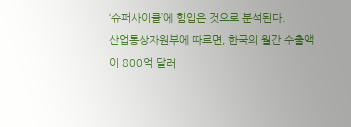‘슈퍼사이클’에 힘입은 것으로 분석된다.
산업통상자원부에 따르면, 한국의 월간 수출액이 800억 달러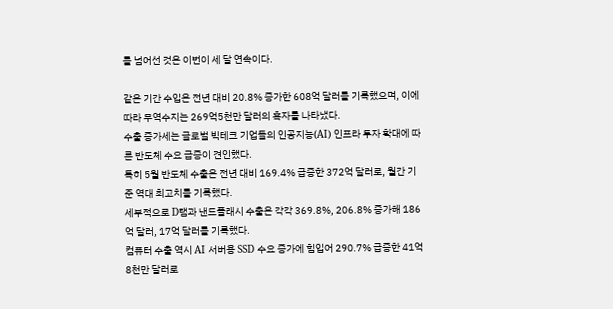를 넘어선 것은 이번이 세 달 연속이다.

같은 기간 수입은 전년 대비 20.8% 증가한 608억 달러를 기록했으며, 이에 따라 무역수지는 269억5천만 달러의 흑자를 나타냈다.
수출 증가세는 글로벌 빅테크 기업들의 인공지능(AI) 인프라 투자 확대에 따른 반도체 수요 급증이 견인했다.
특히 5월 반도체 수출은 전년 대비 169.4% 급증한 372억 달러로, 월간 기준 역대 최고치를 기록했다.
세부적으로 D램과 낸드플래시 수출은 각각 369.8%, 206.8% 증가해 186억 달러, 17억 달러를 기록했다.
컴퓨터 수출 역시 AI 서버용 SSD 수요 증가에 힘입어 290.7% 급증한 41억8천만 달러로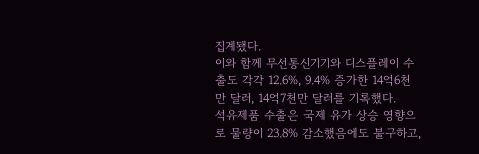집계됐다.
이와 함께 무선통신기기와 디스플레이 수출도 각각 12.6%, 9.4% 증가한 14억6천만 달러, 14억7천만 달러를 기록했다.
석유제품 수출은 국제 유가 상승 영향으로 물량이 23.8% 감소했음에도 불구하고,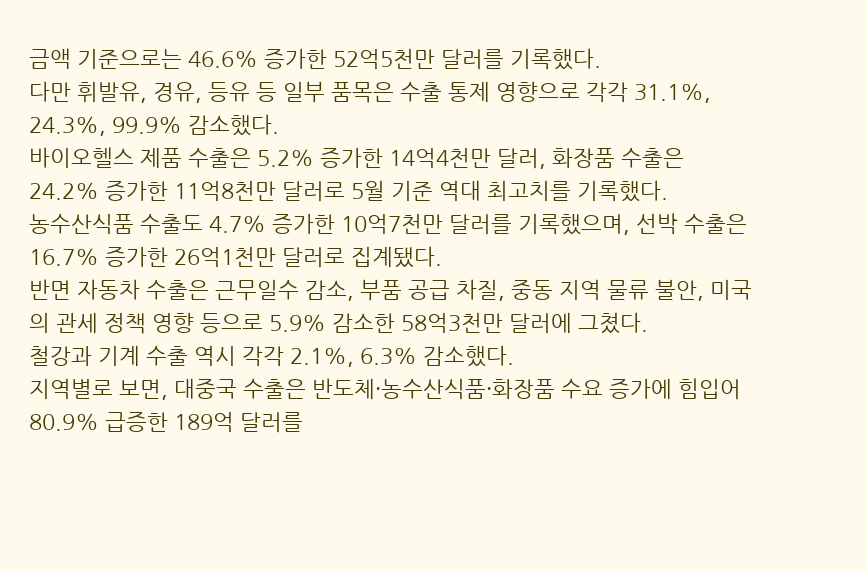금액 기준으로는 46.6% 증가한 52억5천만 달러를 기록했다.
다만 휘발유, 경유, 등유 등 일부 품목은 수출 통제 영향으로 각각 31.1%, 24.3%, 99.9% 감소했다.
바이오헬스 제품 수출은 5.2% 증가한 14억4천만 달러, 화장품 수출은 24.2% 증가한 11억8천만 달러로 5월 기준 역대 최고치를 기록했다.
농수산식품 수출도 4.7% 증가한 10억7천만 달러를 기록했으며, 선박 수출은 16.7% 증가한 26억1천만 달러로 집계됐다.
반면 자동차 수출은 근무일수 감소, 부품 공급 차질, 중동 지역 물류 불안, 미국의 관세 정책 영향 등으로 5.9% 감소한 58억3천만 달러에 그쳤다.
철강과 기계 수출 역시 각각 2.1%, 6.3% 감소했다.
지역별로 보면, 대중국 수출은 반도체·농수산식품·화장품 수요 증가에 힘입어 80.9% 급증한 189억 달러를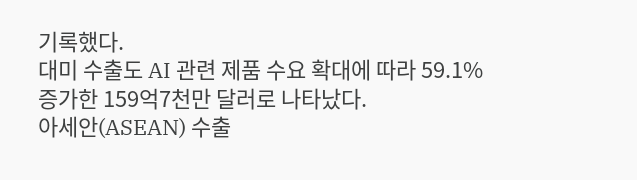기록했다.
대미 수출도 AI 관련 제품 수요 확대에 따라 59.1% 증가한 159억7천만 달러로 나타났다.
아세안(ASEAN) 수출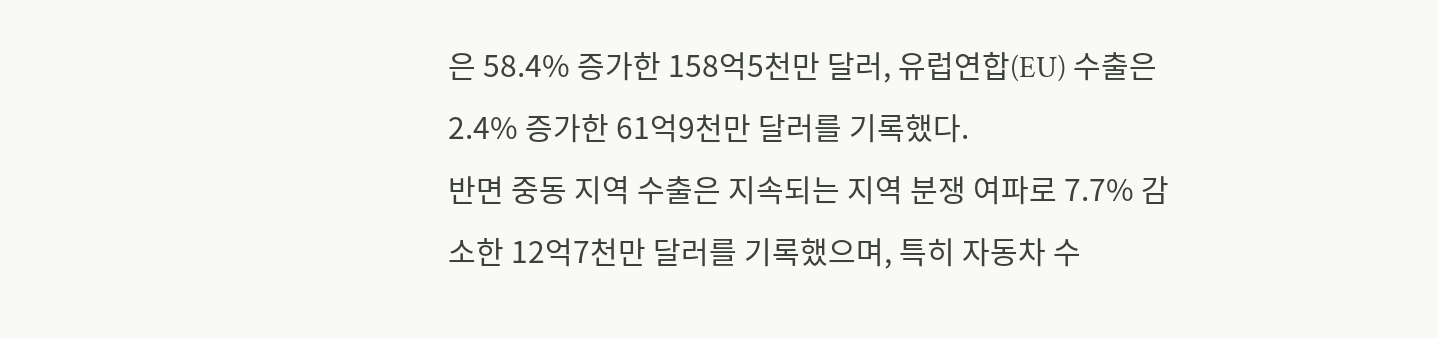은 58.4% 증가한 158억5천만 달러, 유럽연합(EU) 수출은 2.4% 증가한 61억9천만 달러를 기록했다.
반면 중동 지역 수출은 지속되는 지역 분쟁 여파로 7.7% 감소한 12억7천만 달러를 기록했으며, 특히 자동차 수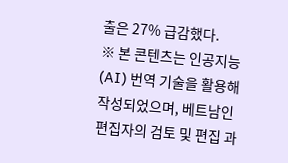출은 27% 급감했다.
※ 본 콘텐츠는 인공지능(AI) 번역 기술을 활용해 작성되었으며, 베트남인 편집자의 검토 및 편집 과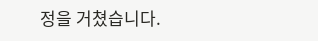정을 거쳤습니다.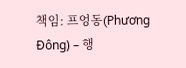책임: 프엉동(Phương Đông) – 행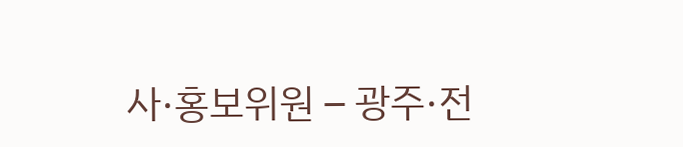사·홍보위원 – 광주·전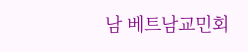남 베트남교민회